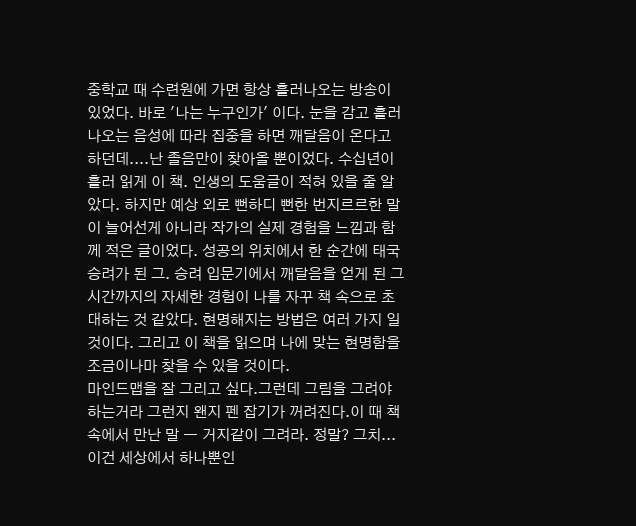중학교 때 수련원에 가면 항상 흘러나오는 방송이 있었다. 바로 '나는 누구인가' 이다. 눈을 감고 흘러나오는 음성에 따라 집중을 하면 깨달음이 온다고 하던데....난 졸음만이 찾아올 뿐이었다. 수십년이 흘러 읽게 이 책. 인생의 도움글이 적혀 있을 줄 알았다. 하지만 예상 외로 뻔하디 뻔한 번지르르한 말이 늘어선게 아니라 작가의 실제 경험을 느낌과 함께 적은 글이었다. 성공의 위치에서 한 순간에 태국 승려가 된 그. 승려 입문기에서 깨달음을 얻게 된 그 시간까지의 자세한 경험이 나를 자꾸 책 속으로 초대하는 것 같았다. 현명해지는 방법은 여러 가지 일 것이다. 그리고 이 책을 읽으며 나에 맞는 현명함을 조금이나마 찾을 수 있을 것이다.
마인드맵을 잘 그리고 싶다.그런데 그림을 그려야 하는거라 그런지 왠지 펜 잡기가 꺼려진다.이 때 책속에서 만난 말 ㅡ 거지같이 그려라. 정말? 그치...이건 세상에서 하나뿐인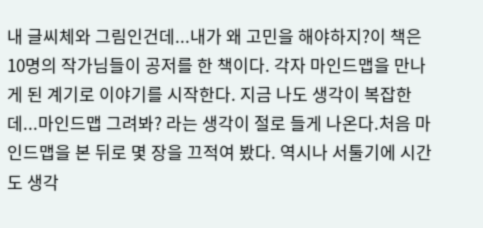내 글씨체와 그림인건데...내가 왜 고민을 해야하지?이 책은 10명의 작가님들이 공저를 한 책이다. 각자 마인드맵을 만나게 된 계기로 이야기를 시작한다. 지금 나도 생각이 복잡한데...마인드맵 그려봐? 라는 생각이 절로 들게 나온다.처음 마인드맵을 본 뒤로 몇 장을 끄적여 봤다. 역시나 서툴기에 시간도 생각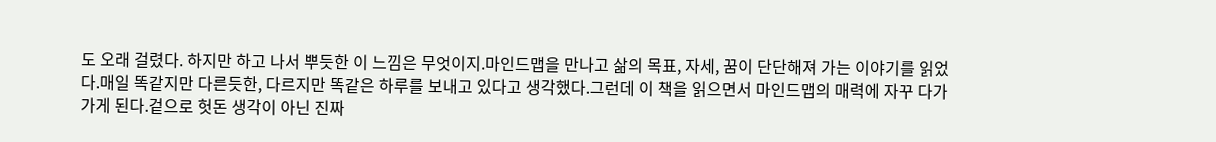도 오래 걸렸다. 하지만 하고 나서 뿌듯한 이 느낌은 무엇이지.마인드맵을 만나고 삶의 목표, 자세, 꿈이 단단해져 가는 이야기를 읽었다.매일 똑같지만 다른듯한, 다르지만 똑같은 하루를 보내고 있다고 생각했다.그런데 이 책을 읽으면서 마인드맵의 매력에 자꾸 다가가게 된다.겉으로 헛돈 생각이 아닌 진짜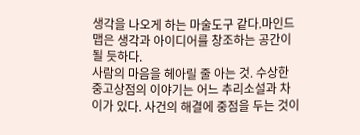생각을 나오게 하는 마술도구 같다.마인드맵은 생각과 아이디어를 창조하는 공간이 될 듯하다.
사람의 마음을 헤아릴 줄 아는 것. 수상한 중고상점의 이야기는 어느 추리소설과 차이가 있다. 사건의 해결에 중점을 두는 것이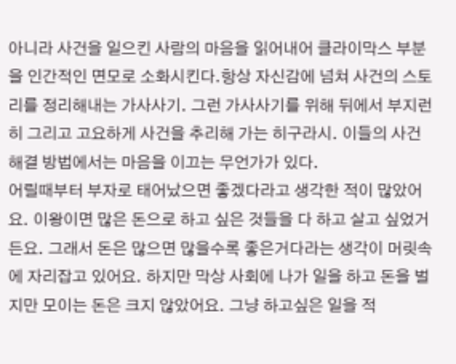아니라 사건을 일으킨 사람의 마음을 읽어내어 클라이막스 부분을 인간적인 면모로 소화시킨다.항상 자신감에 넘쳐 사건의 스토리를 정리해내는 가사사기. 그런 가사사기를 위해 뒤에서 부지런히 그리고 고요하게 사건을 추리해 가는 히구라시. 이들의 사건 해결 방법에서는 마음을 이끄는 무언가가 있다.
어릴때부터 부자로 태어났으면 좋겠다라고 생각한 적이 많았어요. 이왕이면 많은 돈으로 하고 싶은 것들을 다 하고 살고 싶었거든요. 그래서 돈은 많으면 많을수록 좋은거다라는 생각이 머릿속에 자리잡고 있어요. 하지만 막상 사회에 나가 일을 하고 돈을 벌지만 모이는 돈은 크지 않았어요. 그냥 하고싶은 일을 적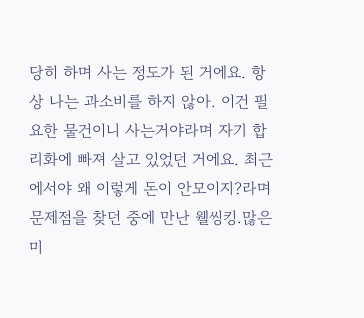당히 하며 사는 정도가 된 거에요. 항상 나는 과소비를 하지 않아. 이건 필요한 물건이니 사는거야라며 자기 합리화에 빠져 살고 있었던 거에요. 최근에서야 왜 이렇게 돈이 안모이지?라며 문제점을 찾던 중에 만난 웰씽킹.많은 미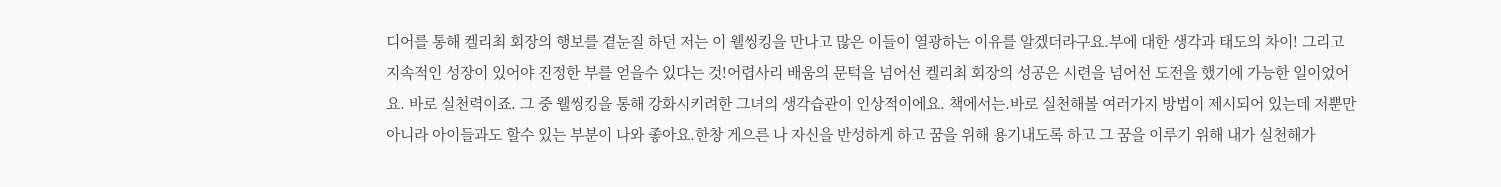디어를 통해 켈리최 회장의 행보를 곁눈질 하던 저는 이 웰씽킹을 만나고 많은 이들이 열광하는 이유를 알겠더라구요.부에 대한 생각과 태도의 차이! 그리고 지속적인 성장이 있어야 진정한 부를 얻을수 있다는 것!어렵사리 배움의 문턱을 넘어선 켈리최 회장의 성공은 시련을 넘어선 도전을 했기에 가능한 일이었어요. 바로 실천력이죠. 그 중 웰씽킹을 통해 강화시키려한 그녀의 생각습관이 인상적이에요. 책에서는.바로 실천해볼 여러가지 방법이 제시되어 있는데 저뿐만 아니라 아이들과도 할수 있는 부분이 나와 좋아요.한창 게으른 나 자신을 반성하게 하고 꿈을 위해 용기내도록 하고 그 꿈을 이루기 위해 내가 실천해가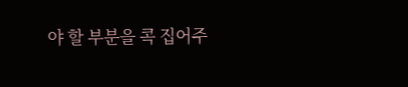야 할 부분을 콕 집어주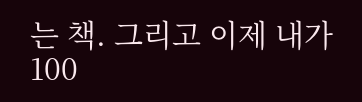는 책. 그리고 이제 내가 100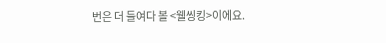번은 더 들여다 볼 <웰씽킹>이에요.